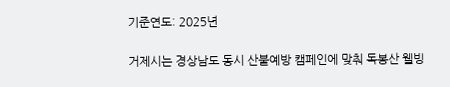기준연도: 2025년

거제시는 경상남도 동시 산불예방 캠페인에 맞춰 독봉산 웰빙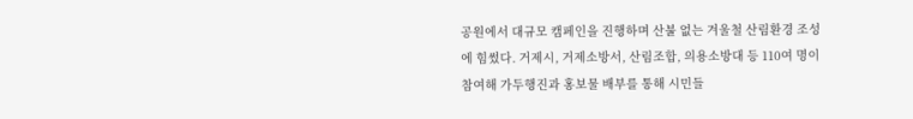공원에서 대규모 캠페인을 진행하며 산불 없는 겨울철 산림환경 조성에 힘썼다. 거제시, 거제소방서, 산림조합, 의용소방대 등 110여 명이 참여해 가두행진과 홍보물 배부를 통해 시민들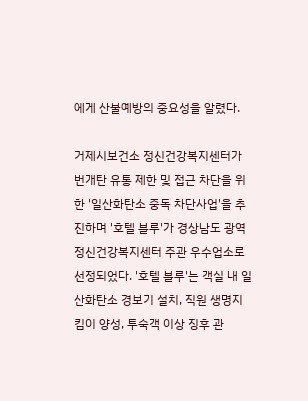에게 산불예방의 중요성을 알렸다.

거제시보건소 정신건강복지센터가 번개탄 유통 제한 및 접근 차단을 위한 '일산화탄소 중독 차단사업'을 추진하며 '호텔 블루'가 경상남도 광역정신건강복지센터 주관 우수업소로 선정되었다. '호텔 블루'는 객실 내 일산화탄소 경보기 설치, 직원 생명지킴이 양성, 투숙객 이상 징후 관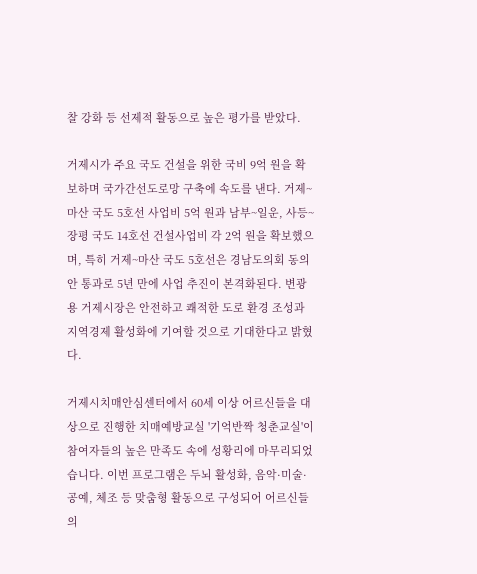찰 강화 등 선제적 활동으로 높은 평가를 받았다.

거제시가 주요 국도 건설을 위한 국비 9억 원을 확보하며 국가간선도로망 구축에 속도를 낸다. 거제~마산 국도 5호선 사업비 5억 원과 남부~일운, 사등~장평 국도 14호선 건설사업비 각 2억 원을 확보했으며, 특히 거제~마산 국도 5호선은 경남도의회 동의안 통과로 5년 만에 사업 추진이 본격화된다. 변광용 거제시장은 안전하고 쾌적한 도로 환경 조성과 지역경제 활성화에 기여할 것으로 기대한다고 밝혔다.

거제시치매안심센터에서 60세 이상 어르신들을 대상으로 진행한 치매예방교실 '기억반짝 청춘교실'이 참여자들의 높은 만족도 속에 성황리에 마무리되었습니다. 이번 프로그램은 두뇌 활성화, 음악·미술·공예, 체조 등 맞춤형 활동으로 구성되어 어르신들의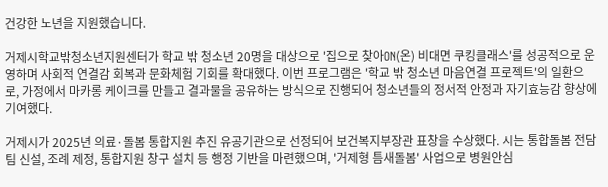건강한 노년을 지원했습니다.

거제시학교밖청소년지원센터가 학교 밖 청소년 20명을 대상으로 '집으로 찾아ON(온) 비대면 쿠킹클래스'를 성공적으로 운영하며 사회적 연결감 회복과 문화체험 기회를 확대했다. 이번 프로그램은 '학교 밖 청소년 마음연결 프로젝트'의 일환으로, 가정에서 마카롱 케이크를 만들고 결과물을 공유하는 방식으로 진행되어 청소년들의 정서적 안정과 자기효능감 향상에 기여했다.

거제시가 2025년 의료·돌봄 통합지원 추진 유공기관으로 선정되어 보건복지부장관 표창을 수상했다. 시는 통합돌봄 전담팀 신설, 조례 제정, 통합지원 창구 설치 등 행정 기반을 마련했으며, '거제형 틈새돌봄' 사업으로 병원안심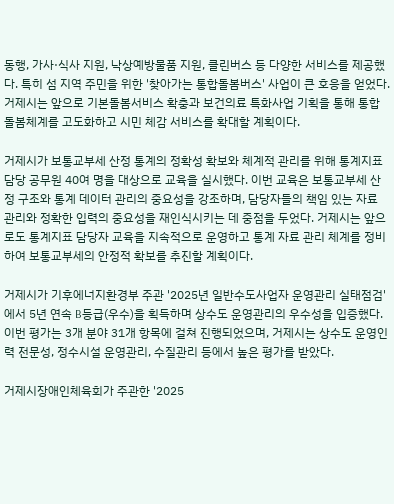동행, 가사·식사 지원, 낙상예방물품 지원, 클린버스 등 다양한 서비스를 제공했다. 특히 섬 지역 주민을 위한 '찾아가는 통합돌봄버스' 사업이 큰 호응을 얻었다. 거제시는 앞으로 기본돌봄서비스 확충과 보건의료 특화사업 기획을 통해 통합돌봄체계를 고도화하고 시민 체감 서비스를 확대할 계획이다.

거제시가 보통교부세 산정 통계의 정확성 확보와 체계적 관리를 위해 통계지표 담당 공무원 40여 명을 대상으로 교육을 실시했다. 이번 교육은 보통교부세 산정 구조와 통계 데이터 관리의 중요성을 강조하며, 담당자들의 책임 있는 자료 관리와 정확한 입력의 중요성을 재인식시키는 데 중점을 두었다. 거제시는 앞으로도 통계지표 담당자 교육을 지속적으로 운영하고 통계 자료 관리 체계를 정비하여 보통교부세의 안정적 확보를 추진할 계획이다.

거제시가 기후에너지환경부 주관 '2025년 일반수도사업자 운영관리 실태점검'에서 5년 연속 B등급(우수)을 획득하며 상수도 운영관리의 우수성을 입증했다. 이번 평가는 3개 분야 31개 항목에 걸쳐 진행되었으며, 거제시는 상수도 운영인력 전문성, 정수시설 운영관리, 수질관리 등에서 높은 평가를 받았다.

거제시장애인체육회가 주관한 '2025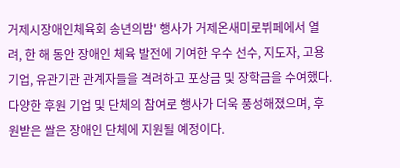거제시장애인체육회 송년의밤' 행사가 거제온새미로뷔페에서 열려, 한 해 동안 장애인 체육 발전에 기여한 우수 선수, 지도자, 고용기업, 유관기관 관계자들을 격려하고 포상금 및 장학금을 수여했다. 다양한 후원 기업 및 단체의 참여로 행사가 더욱 풍성해졌으며, 후원받은 쌀은 장애인 단체에 지원될 예정이다.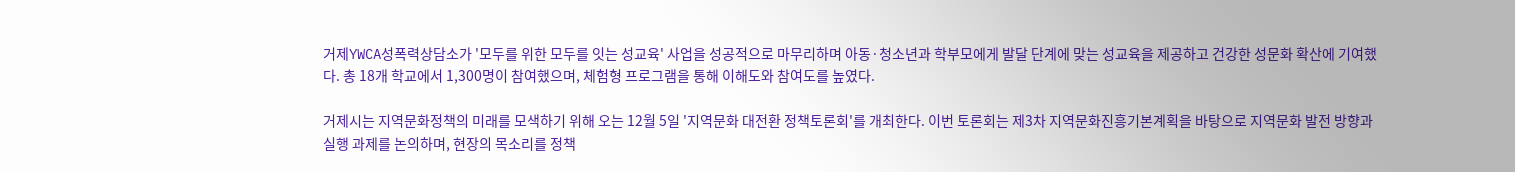거제YWCA성폭력상담소가 '모두를 위한 모두를 잇는 성교육' 사업을 성공적으로 마무리하며 아동·청소년과 학부모에게 발달 단계에 맞는 성교육을 제공하고 건강한 성문화 확산에 기여했다. 총 18개 학교에서 1,300명이 참여했으며, 체험형 프로그램을 통해 이해도와 참여도를 높였다.

거제시는 지역문화정책의 미래를 모색하기 위해 오는 12월 5일 '지역문화 대전환 정책토론회'를 개최한다. 이번 토론회는 제3차 지역문화진흥기본계획을 바탕으로 지역문화 발전 방향과 실행 과제를 논의하며, 현장의 목소리를 정책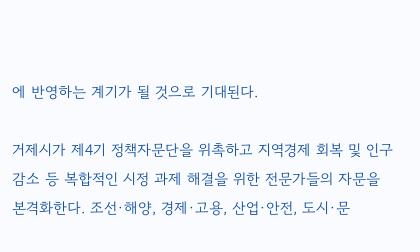에 반영하는 계기가 될 것으로 기대된다.

거제시가 제4기 정책자문단을 위촉하고 지역경제 회복 및 인구 감소 등 복합적인 시정 과제 해결을 위한 전문가들의 자문을 본격화한다. 조선·해양, 경제·고용, 산업·안전, 도시·문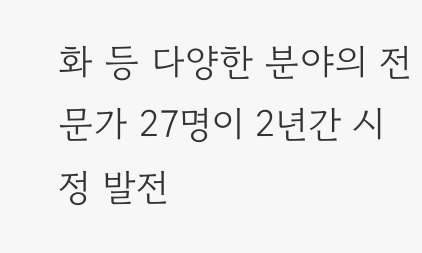화 등 다양한 분야의 전문가 27명이 2년간 시정 발전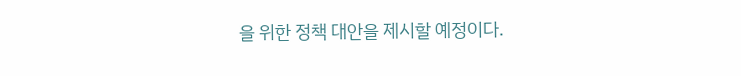을 위한 정책 대안을 제시할 예정이다.